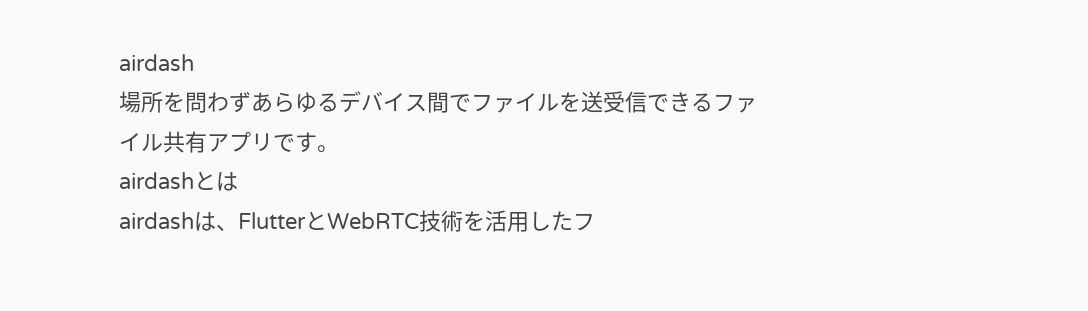airdash
場所を問わずあらゆるデバイス間でファイルを送受信できるファイル共有アプリです。
airdashとは
airdashは、FlutterとWebRTC技術を活用したフ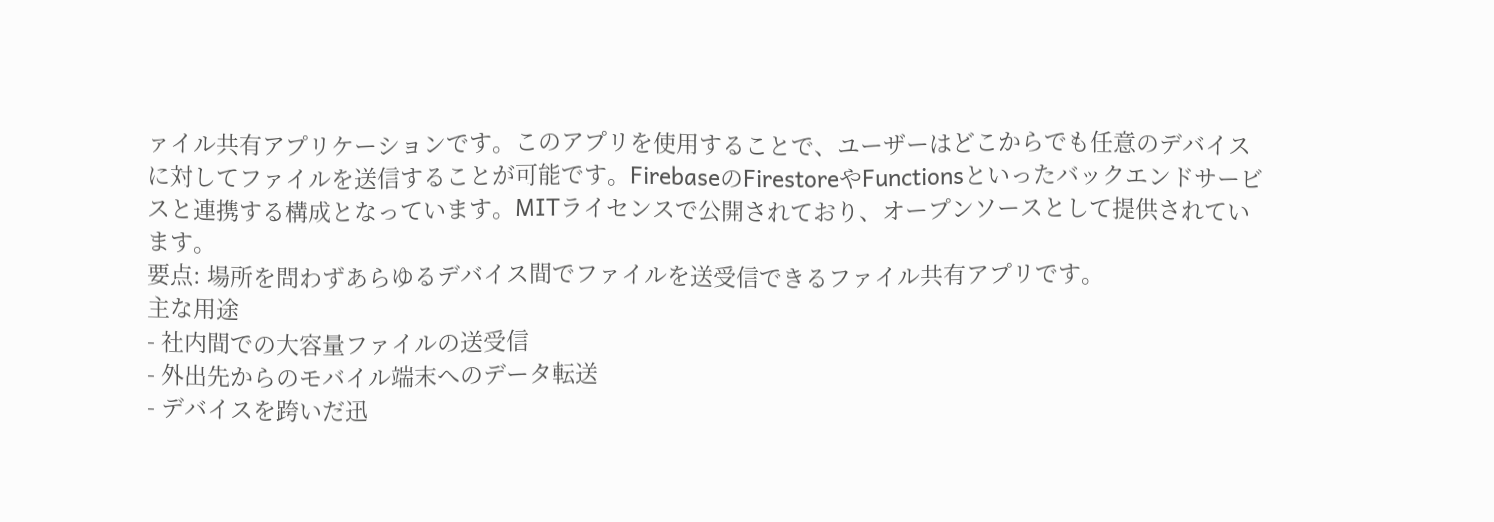ァイル共有アプリケーションです。このアプリを使用することで、ユーザーはどこからでも任意のデバイスに対してファイルを送信することが可能です。FirebaseのFirestoreやFunctionsといったバックエンドサービスと連携する構成となっています。MITライセンスで公開されており、オープンソースとして提供されています。
要点: 場所を問わずあらゆるデバイス間でファイルを送受信できるファイル共有アプリです。
主な用途
- 社内間での大容量ファイルの送受信
- 外出先からのモバイル端末へのデータ転送
- デバイスを跨いだ迅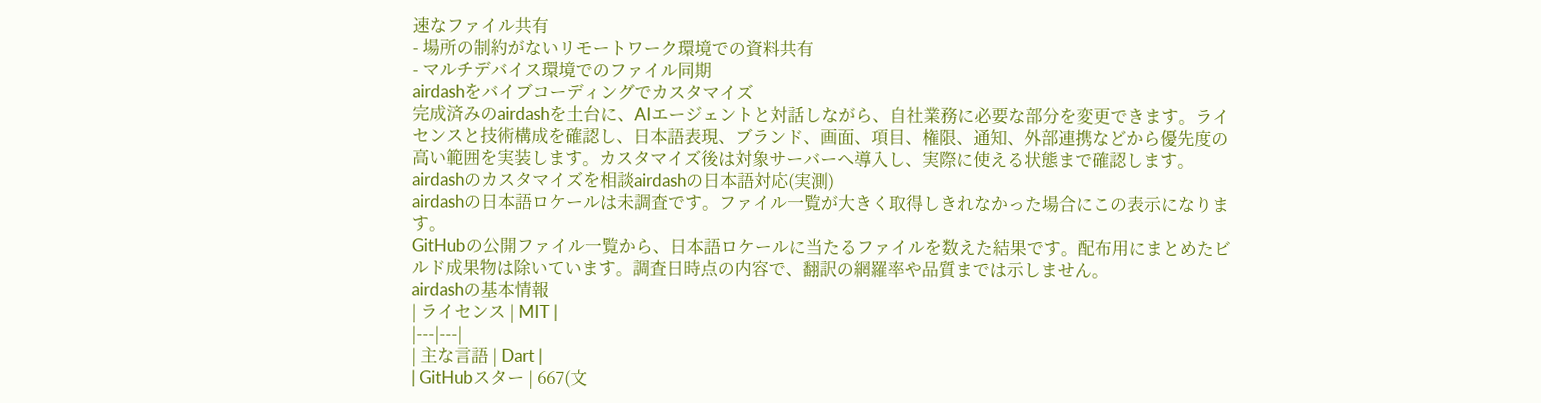速なファイル共有
- 場所の制約がないリモートワーク環境での資料共有
- マルチデバイス環境でのファイル同期
airdashをバイブコーディングでカスタマイズ
完成済みのairdashを土台に、AIエージェントと対話しながら、自社業務に必要な部分を変更できます。ライセンスと技術構成を確認し、日本語表現、ブランド、画面、項目、権限、通知、外部連携などから優先度の高い範囲を実装します。カスタマイズ後は対象サーバーへ導入し、実際に使える状態まで確認します。
airdashのカスタマイズを相談airdashの日本語対応(実測)
airdashの日本語ロケールは未調査です。ファイル一覧が大きく取得しきれなかった場合にこの表示になります。
GitHubの公開ファイル一覧から、日本語ロケールに当たるファイルを数えた結果です。配布用にまとめたビルド成果物は除いています。調査日時点の内容で、翻訳の網羅率や品質までは示しません。
airdashの基本情報
| ライセンス | MIT |
|---|---|
| 主な言語 | Dart |
| GitHubスター | 667(文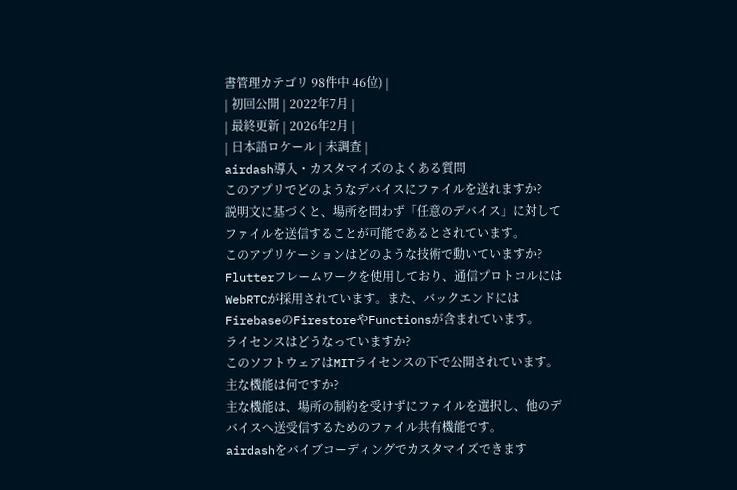書管理カテゴリ 98件中 46位) |
| 初回公開 | 2022年7月 |
| 最終更新 | 2026年2月 |
| 日本語ロケール | 未調査 |
airdash導入・カスタマイズのよくある質問
このアプリでどのようなデバイスにファイルを送れますか?
説明文に基づくと、場所を問わず「任意のデバイス」に対してファイルを送信することが可能であるとされています。
このアプリケーションはどのような技術で動いていますか?
Flutterフレームワークを使用しており、通信プロトコルにはWebRTCが採用されています。また、バックエンドにはFirebaseのFirestoreやFunctionsが含まれています。
ライセンスはどうなっていますか?
このソフトウェアはMITライセンスの下で公開されています。
主な機能は何ですか?
主な機能は、場所の制約を受けずにファイルを選択し、他のデバイスへ送受信するためのファイル共有機能です。
airdashをバイブコーディングでカスタマイズできます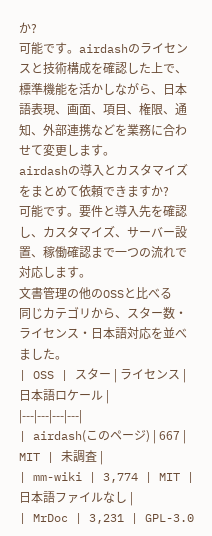か?
可能です。airdashのライセンスと技術構成を確認した上で、標準機能を活かしながら、日本語表現、画面、項目、権限、通知、外部連携などを業務に合わせて変更します。
airdashの導入とカスタマイズをまとめて依頼できますか?
可能です。要件と導入先を確認し、カスタマイズ、サーバー設置、稼働確認まで一つの流れで対応します。
文書管理の他のOSSと比べる
同じカテゴリから、スター数・ライセンス・日本語対応を並べました。
| OSS | スター | ライセンス | 日本語ロケール |
|---|---|---|---|
| airdash(このページ) | 667 | MIT | 未調査 |
| mm-wiki | 3,774 | MIT | 日本語ファイルなし |
| MrDoc | 3,231 | GPL-3.0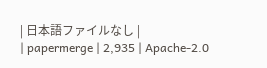| 日本語ファイルなし |
| papermerge | 2,935 | Apache-2.0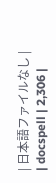| 日本語ファイルなし |
| docspell | 2,306 |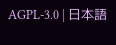AGPL-3.0 | 日本語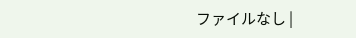ファイルなし |